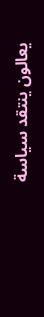يعالون ينتقد سياسة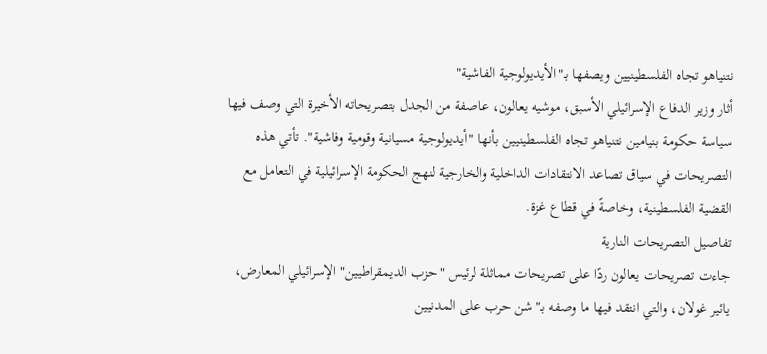نتنياهو تجاه الفلسطينيين ويصفها بـ"الأيديولوجية الفاشية"
أثار وزير الدفاع الإسرائيلي الأسبق، موشيه يعالون، عاصفة من الجدل بتصريحاته الأخيرة التي وصف فيها سياسة حكومة بنيامين نتنياهو تجاه الفلسطينيين بأنها "أيديولوجية مسيانية وقومية وفاشية". تأتي هذه التصريحات في سياق تصاعد الانتقادات الداخلية والخارجية لنهج الحكومة الإسرائيلية في التعامل مع القضية الفلسطينية، وخاصةً في قطاع غزة.
تفاصيل التصريحات النارية
جاءت تصريحات يعالون ردًا على تصريحات مماثلة لرئيس "حزب الديمقراطيين" الإسرائيلي المعارض، يائير غولان، والتي انتقد فيها ما وصفه بـ"شن حرب على المدنيين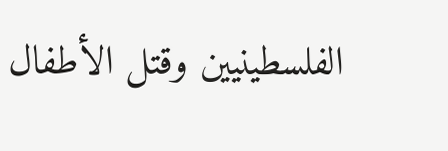الفلسطينيين وقتل الأطفال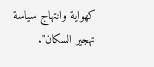كهواية وانتهاج سياسة تهجير السكان".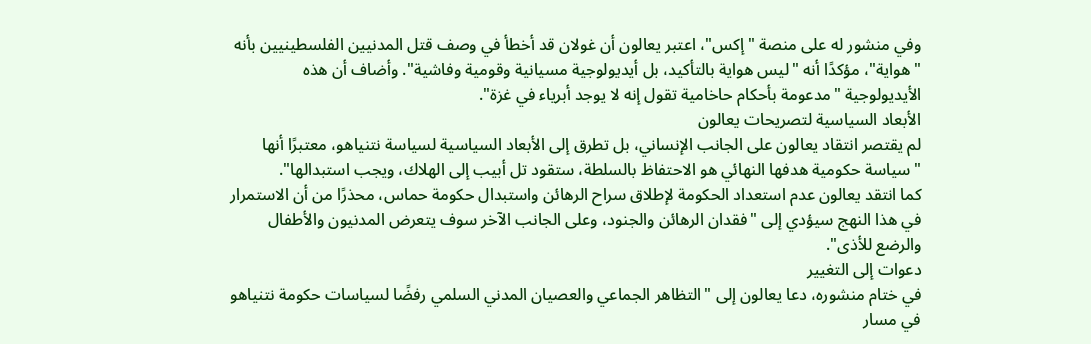وفي منشور له على منصة "إكس"، اعتبر يعالون أن غولان قد أخطأ في وصف قتل المدنيين الفلسطينيين بأنه "هواية"، مؤكدًا أنه "ليس هواية بالتأكيد، بل أيديولوجية مسيانية وقومية وفاشية". وأضاف أن هذه الأيديولوجية "مدعومة بأحكام حاخامية تقول إنه لا يوجد أبرياء في غزة".
الأبعاد السياسية لتصريحات يعالون
لم يقتصر انتقاد يعالون على الجانب الإنساني، بل تطرق إلى الأبعاد السياسية لسياسة نتنياهو، معتبرًا أنها "سياسة حكومية هدفها النهائي هو الاحتفاظ بالسلطة، ستقود تل أبيب إلى الهلاك، ويجب استبدالها".
كما انتقد يعالون عدم استعداد الحكومة لإطلاق سراح الرهائن واستبدال حكومة حماس، محذرًا من أن الاستمرار في هذا النهج سيؤدي إلى "فقدان الرهائن والجنود، وعلى الجانب الآخر سوف يتعرض المدنيون والأطفال والرضع للأذى".
دعوات إلى التغيير
في ختام منشوره، دعا يعالون إلى "التظاهر الجماعي والعصيان المدني السلمي رفضًا لسياسات حكومة نتنياهو في مسار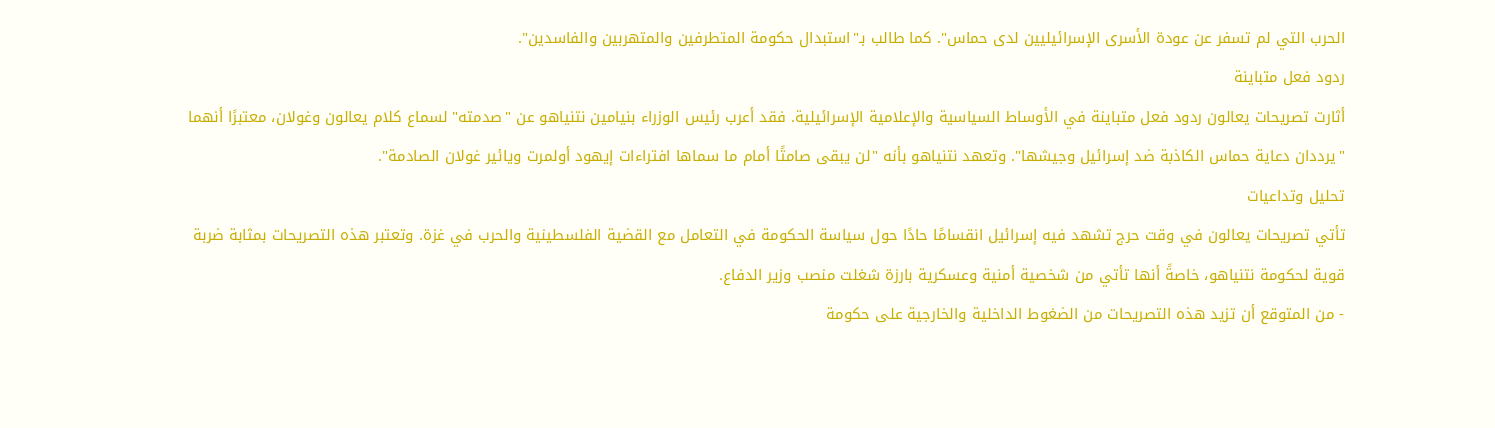الحرب التي لم تسفر عن عودة الأسرى الإسرائيليين لدى حماس". كما طالب بـ"استبدال حكومة المتطرفين والمتهربين والفاسدين".
ردود فعل متباينة
أثارت تصريحات يعالون ردود فعل متباينة في الأوساط السياسية والإعلامية الإسرائيلية. فقد أعرب رئيس الوزراء بنيامين نتنياهو عن "صدمته" لسماع كلام يعالون وغولان، معتبرًا أنهما "يرددان دعاية حماس الكاذبة ضد إسرائيل وجيشها". وتعهد نتنياهو بأنه "لن يبقى صامتًا أمام ما سماها افتراءات إيهود أولمرت ويائير غولان الصادمة".
تحليل وتداعيات
تأتي تصريحات يعالون في وقت حرج تشهد فيه إسرائيل انقسامًا حادًا حول سياسة الحكومة في التعامل مع القضية الفلسطينية والحرب في غزة. وتعتبر هذه التصريحات بمثابة ضربة قوية لحكومة نتنياهو، خاصةً أنها تأتي من شخصية أمنية وعسكرية بارزة شغلت منصب وزير الدفاع.
- من المتوقع أن تزيد هذه التصريحات من الضغوط الداخلية والخارجية على حكومة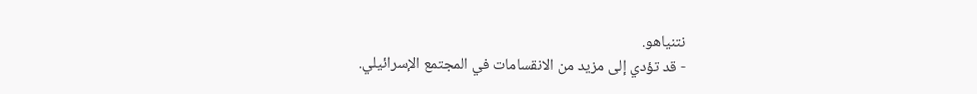نتنياهو.
- قد تؤدي إلى مزيد من الانقسامات في المجتمع الإسرائيلي.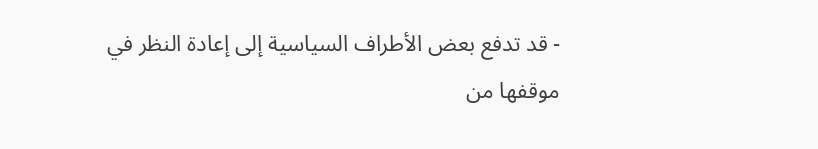- قد تدفع بعض الأطراف السياسية إلى إعادة النظر في موقفها من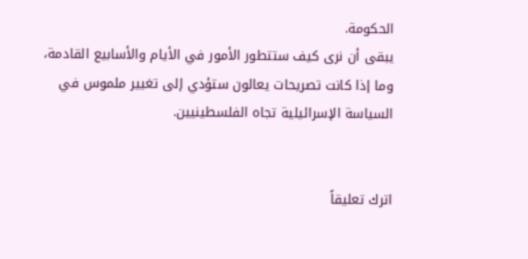الحكومة.
يبقى أن نرى كيف ستتطور الأمور في الأيام والأسابيع القادمة، وما إذا كانت تصريحات يعالون ستؤدي إلى تغيير ملموس في السياسة الإسرائيلية تجاه الفلسطينيين.


اترك تعليقاً